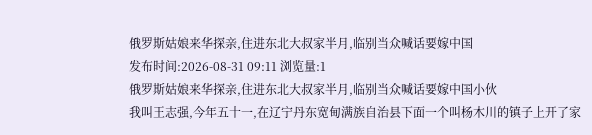俄罗斯姑娘来华探亲,住进东北大叔家半月,临别当众喊话要嫁中国
发布时间:2026-08-31 09:11 浏览量:1
俄罗斯姑娘来华探亲,住进东北大叔家半月,临别当众喊话要嫁中国小伙
我叫王志强,今年五十一,在辽宁丹东宽甸满族自治县下面一个叫杨木川的镇子上开了家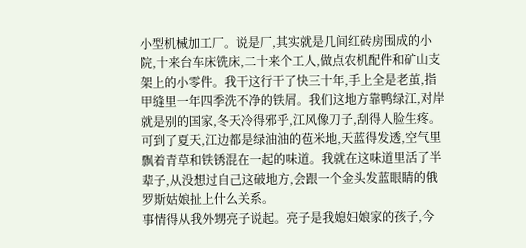小型机械加工厂。说是厂,其实就是几间红砖房围成的小院,十来台车床铣床,二十来个工人,做点农机配件和矿山支架上的小零件。我干这行干了快三十年,手上全是老茧,指甲缝里一年四季洗不净的铁屑。我们这地方靠鸭绿江,对岸就是别的国家,冬天冷得邪乎,江风像刀子,刮得人脸生疼。可到了夏天,江边都是绿油油的苞米地,天蓝得发透,空气里飘着青草和铁锈混在一起的味道。我就在这味道里活了半辈子,从没想过自己这破地方,会跟一个金头发蓝眼睛的俄罗斯姑娘扯上什么关系。
事情得从我外甥亮子说起。亮子是我媳妇娘家的孩子,今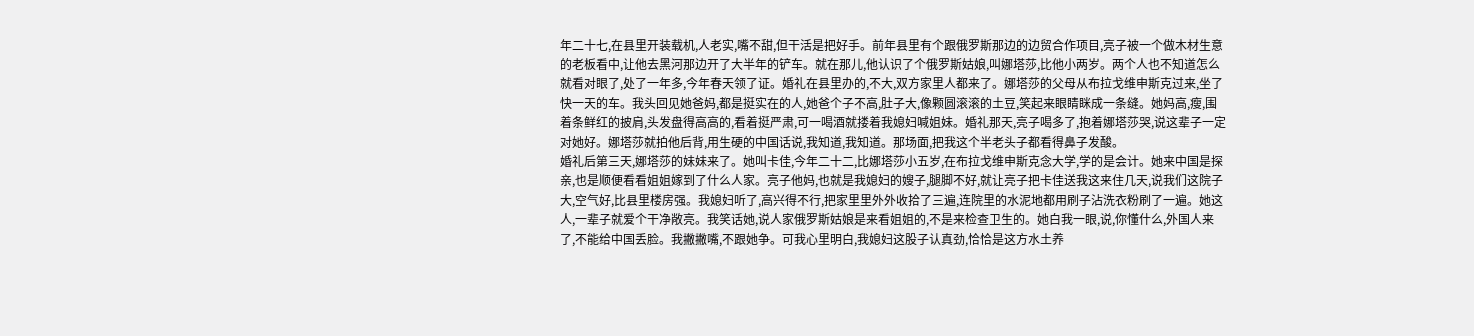年二十七,在县里开装载机,人老实,嘴不甜,但干活是把好手。前年县里有个跟俄罗斯那边的边贸合作项目,亮子被一个做木材生意的老板看中,让他去黑河那边开了大半年的铲车。就在那儿,他认识了个俄罗斯姑娘,叫娜塔莎,比他小两岁。两个人也不知道怎么就看对眼了,处了一年多,今年春天领了证。婚礼在县里办的,不大,双方家里人都来了。娜塔莎的父母从布拉戈维申斯克过来,坐了快一天的车。我头回见她爸妈,都是挺实在的人,她爸个子不高,肚子大,像颗圆滚滚的土豆,笑起来眼睛眯成一条缝。她妈高,瘦,围着条鲜红的披肩,头发盘得高高的,看着挺严肃,可一喝酒就搂着我媳妇喊姐妹。婚礼那天,亮子喝多了,抱着娜塔莎哭,说这辈子一定对她好。娜塔莎就拍他后背,用生硬的中国话说,我知道,我知道。那场面,把我这个半老头子都看得鼻子发酸。
婚礼后第三天,娜塔莎的妹妹来了。她叫卡佳,今年二十二,比娜塔莎小五岁,在布拉戈维申斯克念大学,学的是会计。她来中国是探亲,也是顺便看看姐姐嫁到了什么人家。亮子他妈,也就是我媳妇的嫂子,腿脚不好,就让亮子把卡佳送我这来住几天,说我们这院子大,空气好,比县里楼房强。我媳妇听了,高兴得不行,把家里里外外收拾了三遍,连院里的水泥地都用刷子沾洗衣粉刷了一遍。她这人,一辈子就爱个干净敞亮。我笑话她,说人家俄罗斯姑娘是来看姐姐的,不是来检查卫生的。她白我一眼,说,你懂什么,外国人来了,不能给中国丢脸。我撇撇嘴,不跟她争。可我心里明白,我媳妇这股子认真劲,恰恰是这方水土养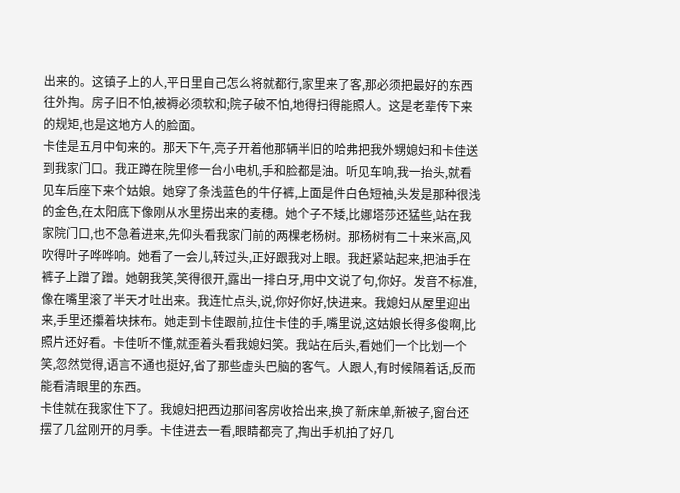出来的。这镇子上的人,平日里自己怎么将就都行,家里来了客,那必须把最好的东西往外掏。房子旧不怕,被褥必须软和;院子破不怕,地得扫得能照人。这是老辈传下来的规矩,也是这地方人的脸面。
卡佳是五月中旬来的。那天下午,亮子开着他那辆半旧的哈弗把我外甥媳妇和卡佳送到我家门口。我正蹲在院里修一台小电机,手和脸都是油。听见车响,我一抬头,就看见车后座下来个姑娘。她穿了条浅蓝色的牛仔裤,上面是件白色短袖,头发是那种很浅的金色,在太阳底下像刚从水里捞出来的麦穗。她个子不矮,比娜塔莎还猛些,站在我家院门口,也不急着进来,先仰头看我家门前的两棵老杨树。那杨树有二十来米高,风吹得叶子哗哗响。她看了一会儿,转过头,正好跟我对上眼。我赶紧站起来,把油手在裤子上蹭了蹭。她朝我笑,笑得很开,露出一排白牙,用中文说了句,你好。发音不标准,像在嘴里滚了半天才吐出来。我连忙点头,说,你好你好,快进来。我媳妇从屋里迎出来,手里还攥着块抹布。她走到卡佳跟前,拉住卡佳的手,嘴里说,这姑娘长得多俊啊,比照片还好看。卡佳听不懂,就歪着头看我媳妇笑。我站在后头,看她们一个比划一个笑,忽然觉得,语言不通也挺好,省了那些虚头巴脑的客气。人跟人,有时候隔着话,反而能看清眼里的东西。
卡佳就在我家住下了。我媳妇把西边那间客房收拾出来,换了新床单,新被子,窗台还摆了几盆刚开的月季。卡佳进去一看,眼睛都亮了,掏出手机拍了好几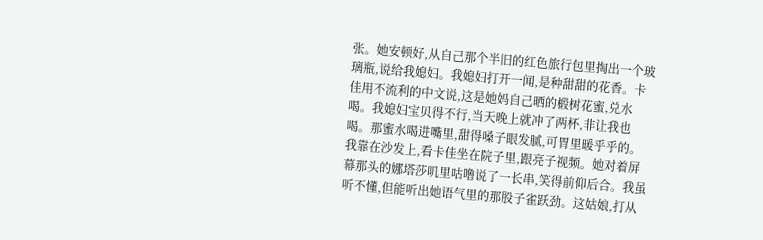张。她安顿好,从自己那个半旧的红色旅行包里掏出一个玻璃瓶,说给我媳妇。我媳妇打开一闻,是种甜甜的花香。卡佳用不流利的中文说,这是她妈自己晒的椴树花蜜,兑水喝。我媳妇宝贝得不行,当天晚上就冲了两杯,非让我也喝。那蜜水喝进嘴里,甜得嗓子眼发腻,可胃里暖乎乎的。我靠在沙发上,看卡佳坐在院子里,跟亮子视频。她对着屏幕那头的娜塔莎叽里咕噜说了一长串,笑得前仰后合。我虽听不懂,但能听出她语气里的那股子雀跃劲。这姑娘,打从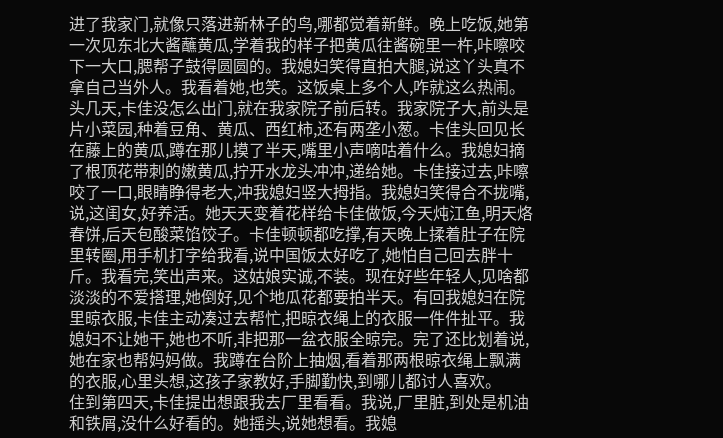进了我家门,就像只落进新林子的鸟,哪都觉着新鲜。晚上吃饭,她第一次见东北大酱蘸黄瓜,学着我的样子把黄瓜往酱碗里一杵,咔嚓咬下一大口,腮帮子鼓得圆圆的。我媳妇笑得直拍大腿,说这丫头真不拿自己当外人。我看着她,也笑。这饭桌上多个人,咋就这么热闹。
头几天,卡佳没怎么出门,就在我家院子前后转。我家院子大,前头是片小菜园,种着豆角、黄瓜、西红柿,还有两垄小葱。卡佳头回见长在藤上的黄瓜,蹲在那儿摸了半天,嘴里小声嘀咕着什么。我媳妇摘了根顶花带刺的嫩黄瓜,拧开水龙头冲冲,递给她。卡佳接过去,咔嚓咬了一口,眼睛睁得老大,冲我媳妇竖大拇指。我媳妇笑得合不拢嘴,说,这闺女,好养活。她天天变着花样给卡佳做饭,今天炖江鱼,明天烙春饼,后天包酸菜馅饺子。卡佳顿顿都吃撑,有天晚上揉着肚子在院里转圈,用手机打字给我看,说中国饭太好吃了,她怕自己回去胖十斤。我看完,笑出声来。这姑娘实诚,不装。现在好些年轻人,见啥都淡淡的不爱搭理,她倒好,见个地瓜花都要拍半天。有回我媳妇在院里晾衣服,卡佳主动凑过去帮忙,把晾衣绳上的衣服一件件扯平。我媳妇不让她干,她也不听,非把那一盆衣服全晾完。完了还比划着说,她在家也帮妈妈做。我蹲在台阶上抽烟,看着那两根晾衣绳上飘满的衣服,心里头想,这孩子家教好,手脚勤快,到哪儿都讨人喜欢。
住到第四天,卡佳提出想跟我去厂里看看。我说,厂里脏,到处是机油和铁屑,没什么好看的。她摇头,说她想看。我媳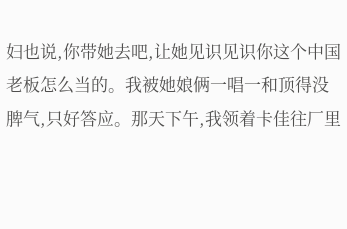妇也说,你带她去吧,让她见识见识你这个中国老板怎么当的。我被她娘俩一唱一和顶得没脾气,只好答应。那天下午,我领着卡佳往厂里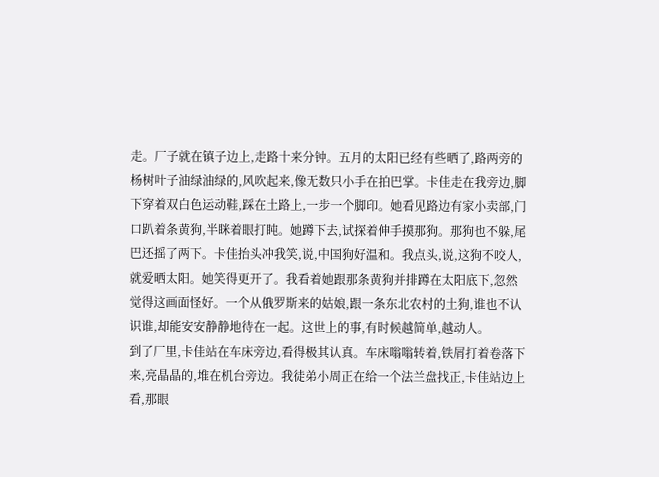走。厂子就在镇子边上,走路十来分钟。五月的太阳已经有些晒了,路两旁的杨树叶子油绿油绿的,风吹起来,像无数只小手在拍巴掌。卡佳走在我旁边,脚下穿着双白色运动鞋,踩在土路上,一步一个脚印。她看见路边有家小卖部,门口趴着条黄狗,半眯着眼打盹。她蹲下去,试探着伸手摸那狗。那狗也不躲,尾巴还摇了两下。卡佳抬头冲我笑,说,中国狗好温和。我点头,说,这狗不咬人,就爱晒太阳。她笑得更开了。我看着她跟那条黄狗并排蹲在太阳底下,忽然觉得这画面怪好。一个从俄罗斯来的姑娘,跟一条东北农村的土狗,谁也不认识谁,却能安安静静地待在一起。这世上的事,有时候越简单,越动人。
到了厂里,卡佳站在车床旁边,看得极其认真。车床嗡嗡转着,铁屑打着卷落下来,亮晶晶的,堆在机台旁边。我徒弟小周正在给一个法兰盘找正,卡佳站边上看,那眼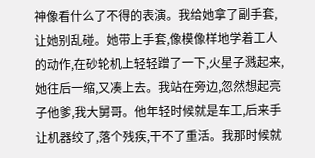神像看什么了不得的表演。我给她拿了副手套,让她别乱碰。她带上手套,像模像样地学着工人的动作,在砂轮机上轻轻蹭了一下,火星子溅起来,她往后一缩,又凑上去。我站在旁边,忽然想起亮子他爹,我大舅哥。他年轻时候就是车工,后来手让机器绞了,落个残疾,干不了重活。我那时候就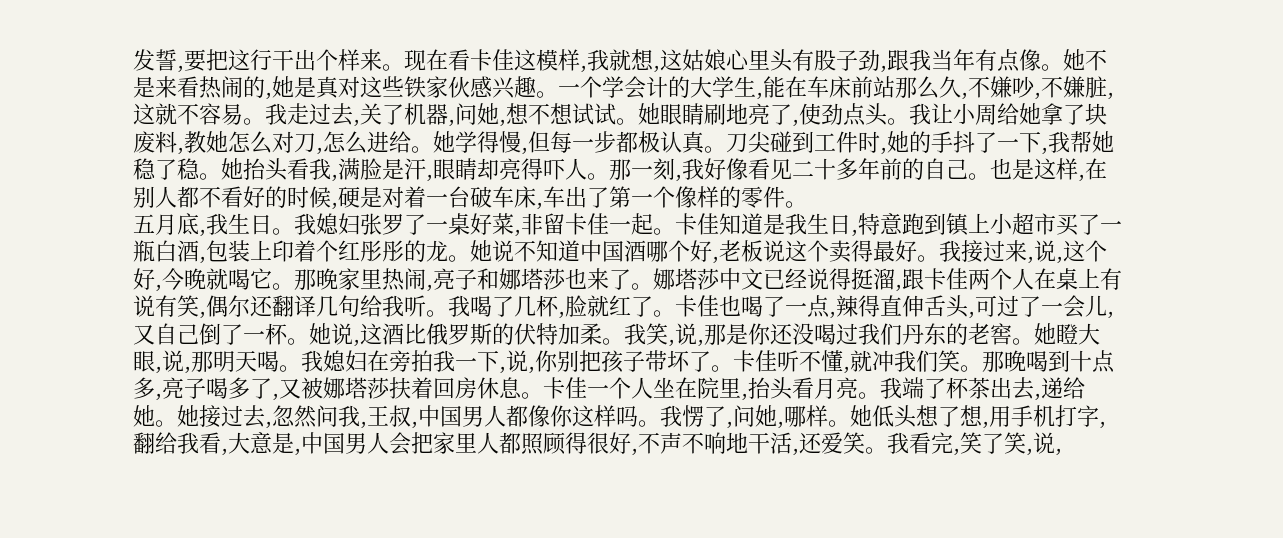发誓,要把这行干出个样来。现在看卡佳这模样,我就想,这姑娘心里头有股子劲,跟我当年有点像。她不是来看热闹的,她是真对这些铁家伙感兴趣。一个学会计的大学生,能在车床前站那么久,不嫌吵,不嫌脏,这就不容易。我走过去,关了机器,问她,想不想试试。她眼睛刷地亮了,使劲点头。我让小周给她拿了块废料,教她怎么对刀,怎么进给。她学得慢,但每一步都极认真。刀尖碰到工件时,她的手抖了一下,我帮她稳了稳。她抬头看我,满脸是汗,眼睛却亮得吓人。那一刻,我好像看见二十多年前的自己。也是这样,在别人都不看好的时候,硬是对着一台破车床,车出了第一个像样的零件。
五月底,我生日。我媳妇张罗了一桌好菜,非留卡佳一起。卡佳知道是我生日,特意跑到镇上小超市买了一瓶白酒,包装上印着个红彤彤的龙。她说不知道中国酒哪个好,老板说这个卖得最好。我接过来,说,这个好,今晚就喝它。那晚家里热闹,亮子和娜塔莎也来了。娜塔莎中文已经说得挺溜,跟卡佳两个人在桌上有说有笑,偶尔还翻译几句给我听。我喝了几杯,脸就红了。卡佳也喝了一点,辣得直伸舌头,可过了一会儿,又自己倒了一杯。她说,这酒比俄罗斯的伏特加柔。我笑,说,那是你还没喝过我们丹东的老窖。她瞪大眼,说,那明天喝。我媳妇在旁拍我一下,说,你别把孩子带坏了。卡佳听不懂,就冲我们笑。那晚喝到十点多,亮子喝多了,又被娜塔莎扶着回房休息。卡佳一个人坐在院里,抬头看月亮。我端了杯茶出去,递给她。她接过去,忽然问我,王叔,中国男人都像你这样吗。我愣了,问她,哪样。她低头想了想,用手机打字,翻给我看,大意是,中国男人会把家里人都照顾得很好,不声不响地干活,还爱笑。我看完,笑了笑,说,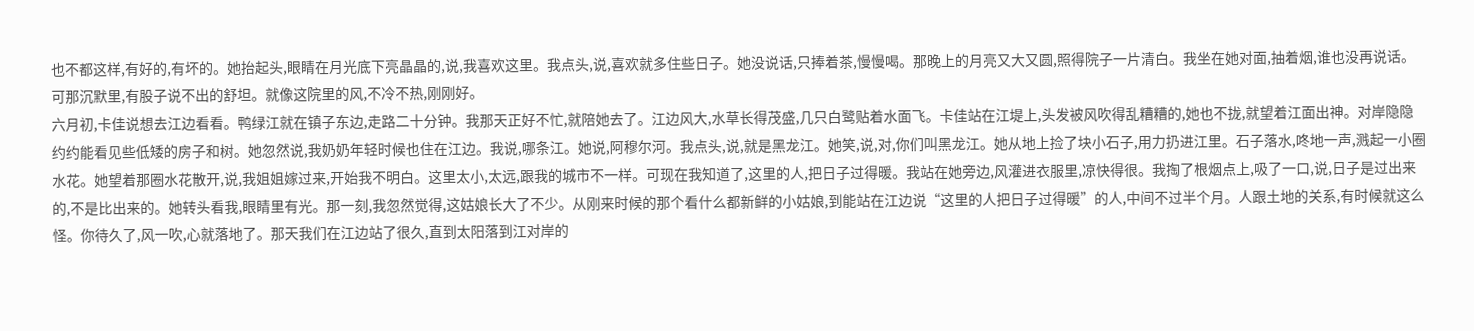也不都这样,有好的,有坏的。她抬起头,眼睛在月光底下亮晶晶的,说,我喜欢这里。我点头,说,喜欢就多住些日子。她没说话,只捧着茶,慢慢喝。那晚上的月亮又大又圆,照得院子一片清白。我坐在她对面,抽着烟,谁也没再说话。可那沉默里,有股子说不出的舒坦。就像这院里的风,不冷不热,刚刚好。
六月初,卡佳说想去江边看看。鸭绿江就在镇子东边,走路二十分钟。我那天正好不忙,就陪她去了。江边风大,水草长得茂盛,几只白鹭贴着水面飞。卡佳站在江堤上,头发被风吹得乱糟糟的,她也不拢,就望着江面出神。对岸隐隐约约能看见些低矮的房子和树。她忽然说,我奶奶年轻时候也住在江边。我说,哪条江。她说,阿穆尔河。我点头,说,就是黑龙江。她笑,说,对,你们叫黑龙江。她从地上捡了块小石子,用力扔进江里。石子落水,咚地一声,溅起一小圈水花。她望着那圈水花散开,说,我姐姐嫁过来,开始我不明白。这里太小,太远,跟我的城市不一样。可现在我知道了,这里的人,把日子过得暖。我站在她旁边,风灌进衣服里,凉快得很。我掏了根烟点上,吸了一口,说,日子是过出来的,不是比出来的。她转头看我,眼睛里有光。那一刻,我忽然觉得,这姑娘长大了不少。从刚来时候的那个看什么都新鲜的小姑娘,到能站在江边说“这里的人把日子过得暖”的人,中间不过半个月。人跟土地的关系,有时候就这么怪。你待久了,风一吹,心就落地了。那天我们在江边站了很久,直到太阳落到江对岸的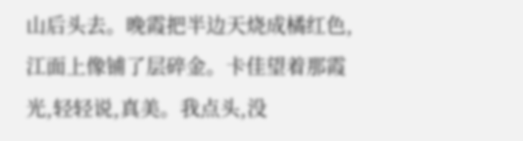山后头去。晚霞把半边天烧成橘红色,江面上像铺了层碎金。卡佳望着那霞光,轻轻说,真美。我点头,没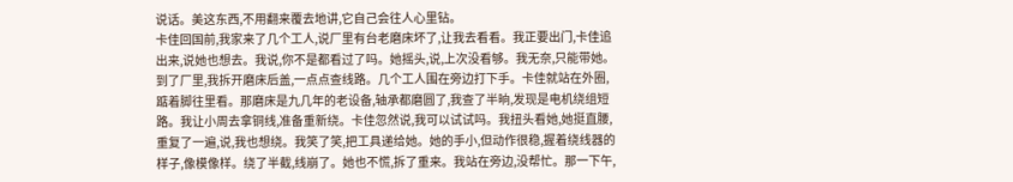说话。美这东西,不用翻来覆去地讲,它自己会往人心里钻。
卡佳回国前,我家来了几个工人,说厂里有台老磨床坏了,让我去看看。我正要出门,卡佳追出来,说她也想去。我说,你不是都看过了吗。她摇头,说,上次没看够。我无奈,只能带她。到了厂里,我拆开磨床后盖,一点点查线路。几个工人围在旁边打下手。卡佳就站在外圈,踮着脚往里看。那磨床是九几年的老设备,轴承都磨圆了,我查了半晌,发现是电机绕组短路。我让小周去拿铜线,准备重新绕。卡佳忽然说,我可以试试吗。我扭头看她,她挺直腰,重复了一遍,说,我也想绕。我笑了笑,把工具递给她。她的手小,但动作很稳,握着绕线器的样子,像模像样。绕了半截,线崩了。她也不慌,拆了重来。我站在旁边,没帮忙。那一下午,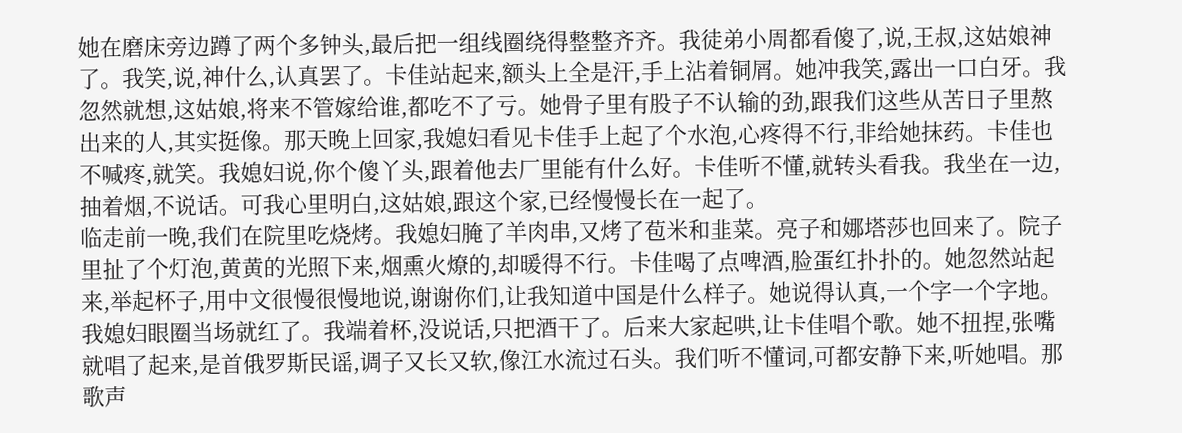她在磨床旁边蹲了两个多钟头,最后把一组线圈绕得整整齐齐。我徒弟小周都看傻了,说,王叔,这姑娘神了。我笑,说,神什么,认真罢了。卡佳站起来,额头上全是汗,手上沾着铜屑。她冲我笑,露出一口白牙。我忽然就想,这姑娘,将来不管嫁给谁,都吃不了亏。她骨子里有股子不认输的劲,跟我们这些从苦日子里熬出来的人,其实挺像。那天晚上回家,我媳妇看见卡佳手上起了个水泡,心疼得不行,非给她抹药。卡佳也不喊疼,就笑。我媳妇说,你个傻丫头,跟着他去厂里能有什么好。卡佳听不懂,就转头看我。我坐在一边,抽着烟,不说话。可我心里明白,这姑娘,跟这个家,已经慢慢长在一起了。
临走前一晚,我们在院里吃烧烤。我媳妇腌了羊肉串,又烤了苞米和韭菜。亮子和娜塔莎也回来了。院子里扯了个灯泡,黄黄的光照下来,烟熏火燎的,却暖得不行。卡佳喝了点啤酒,脸蛋红扑扑的。她忽然站起来,举起杯子,用中文很慢很慢地说,谢谢你们,让我知道中国是什么样子。她说得认真,一个字一个字地。我媳妇眼圈当场就红了。我端着杯,没说话,只把酒干了。后来大家起哄,让卡佳唱个歌。她不扭捏,张嘴就唱了起来,是首俄罗斯民谣,调子又长又软,像江水流过石头。我们听不懂词,可都安静下来,听她唱。那歌声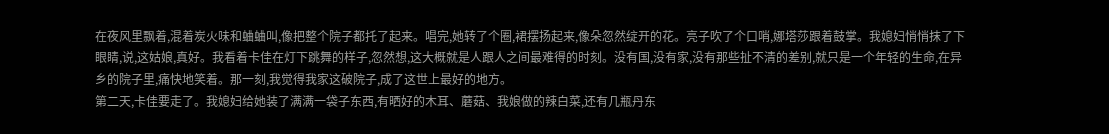在夜风里飘着,混着炭火味和蛐蛐叫,像把整个院子都托了起来。唱完,她转了个圈,裙摆扬起来,像朵忽然绽开的花。亮子吹了个口哨,娜塔莎跟着鼓掌。我媳妇悄悄抹了下眼睛,说,这姑娘,真好。我看着卡佳在灯下跳舞的样子,忽然想,这大概就是人跟人之间最难得的时刻。没有国,没有家,没有那些扯不清的差别,就只是一个年轻的生命,在异乡的院子里,痛快地笑着。那一刻,我觉得我家这破院子,成了这世上最好的地方。
第二天,卡佳要走了。我媳妇给她装了满满一袋子东西,有晒好的木耳、蘑菇、我娘做的辣白菜,还有几瓶丹东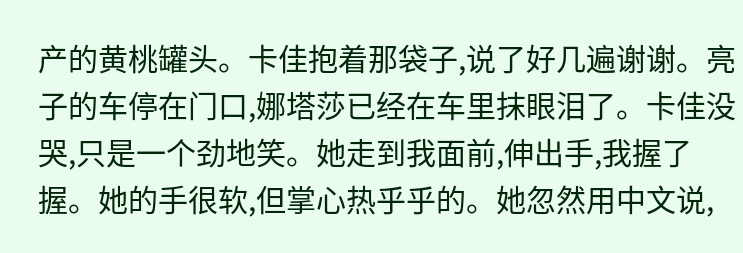产的黄桃罐头。卡佳抱着那袋子,说了好几遍谢谢。亮子的车停在门口,娜塔莎已经在车里抹眼泪了。卡佳没哭,只是一个劲地笑。她走到我面前,伸出手,我握了握。她的手很软,但掌心热乎乎的。她忽然用中文说,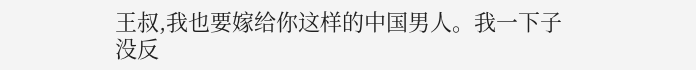王叔,我也要嫁给你这样的中国男人。我一下子没反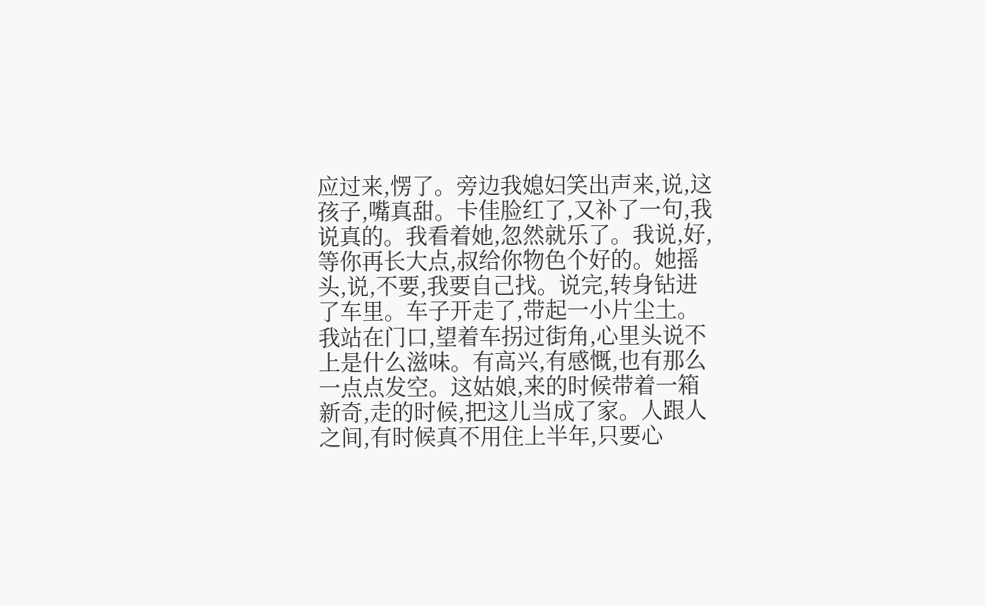应过来,愣了。旁边我媳妇笑出声来,说,这孩子,嘴真甜。卡佳脸红了,又补了一句,我说真的。我看着她,忽然就乐了。我说,好,等你再长大点,叔给你物色个好的。她摇头,说,不要,我要自己找。说完,转身钻进了车里。车子开走了,带起一小片尘土。我站在门口,望着车拐过街角,心里头说不上是什么滋味。有高兴,有感慨,也有那么一点点发空。这姑娘,来的时候带着一箱新奇,走的时候,把这儿当成了家。人跟人之间,有时候真不用住上半年,只要心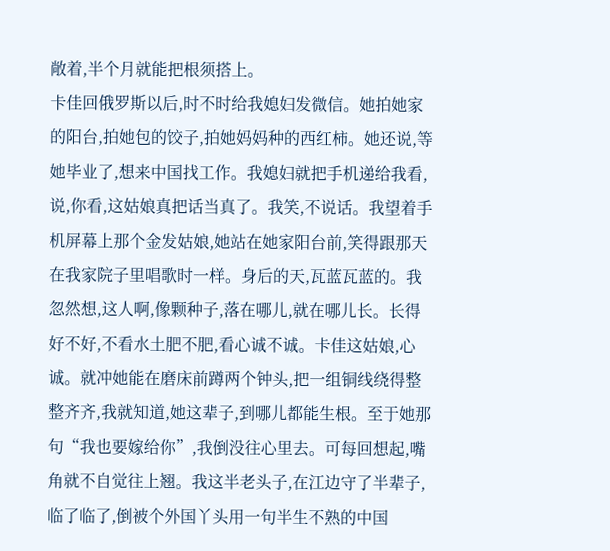敞着,半个月就能把根须搭上。
卡佳回俄罗斯以后,时不时给我媳妇发微信。她拍她家的阳台,拍她包的饺子,拍她妈妈种的西红柿。她还说,等她毕业了,想来中国找工作。我媳妇就把手机递给我看,说,你看,这姑娘真把话当真了。我笑,不说话。我望着手机屏幕上那个金发姑娘,她站在她家阳台前,笑得跟那天在我家院子里唱歌时一样。身后的天,瓦蓝瓦蓝的。我忽然想,这人啊,像颗种子,落在哪儿,就在哪儿长。长得好不好,不看水土肥不肥,看心诚不诚。卡佳这姑娘,心诚。就冲她能在磨床前蹲两个钟头,把一组铜线绕得整整齐齐,我就知道,她这辈子,到哪儿都能生根。至于她那句“我也要嫁给你”,我倒没往心里去。可每回想起,嘴角就不自觉往上翘。我这半老头子,在江边守了半辈子,临了临了,倒被个外国丫头用一句半生不熟的中国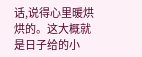话,说得心里暖烘烘的。这大概就是日子给的小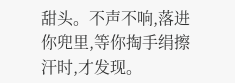甜头。不声不响,落进你兜里,等你掏手绢擦汗时,才发现。